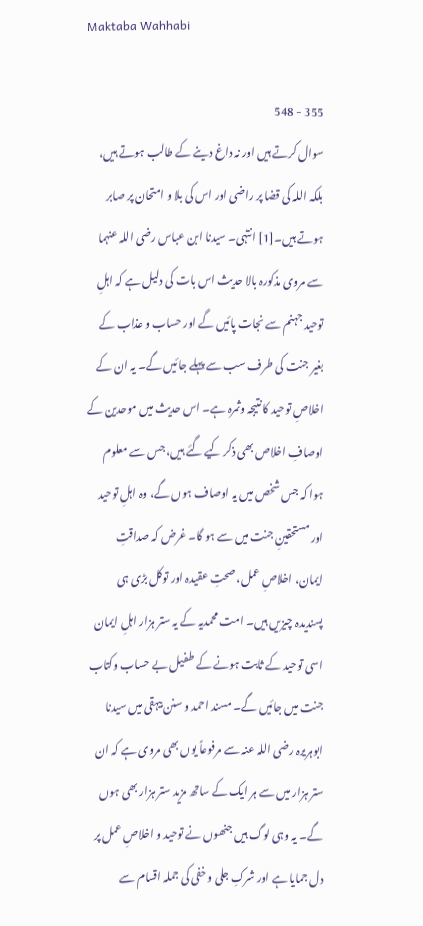Maktaba Wahhabi

355 - 548
سوال کرتے ہیں اور نہ داغ دینے کے طالب ہوتے ہیں، بلکہ اللہ کی قضا پر راضی اور اس کی بلا و امتحان پر صابر ہوتے ہیں۔[1] انتہٰی۔ سیدنا ابن عباس رضی اللہ عنہما سے مروی مذکورہ بالا حدیث اس بات کی دلیل ہے کہ اہلِ توحید جہنم سے نجات پائیں گے اور حساب و عذاب کے بغیر جنت کی طرف سب سے پہلے جائیں گے۔ یہ ان کے اخلاصِ توحید کا نتیجہ وثمرہ ہے۔ اس حدیث میں موحدین کے اوصافِ اخلاص بھی ذکر کیے گئے ہیں، جس سے معلوم ہوا کہ جس شخص میں یہ اوصاف ہوں گے، وہ اہلِ توحید اور مستحقینِ جنت میں سے ہو گا۔ غرض کہ صداقتِ ایمان، اخلاصِ عمل، صحتِ عقیدہ اور توکل بڑی ہی پسندیدہ چیزیں ہیں۔ امت محمدیہ کے یہ ستر ہزار اہلِ ایمان اسی توحید کے ثابت ہونے کے طفیل بے حساب وکتاب جنت میں جائیں گے۔ مسند احمد و سنن بیہقی میں سیدنا ابوہریرہ رضی اللہ عنہ سے مرفوعاً یوں بھی مروی ہے کہ ان ستر ہزار میں سے ہر ایک کے ساتھ مزید ستر ہزار بھی ہوں گے۔ یہ وہی لوگ ہیں جنھوں نے توحید و اخلاصِ عمل پر دل جمایا ہے اور شرکِ جلی و خفی کی جملہ اقسام سے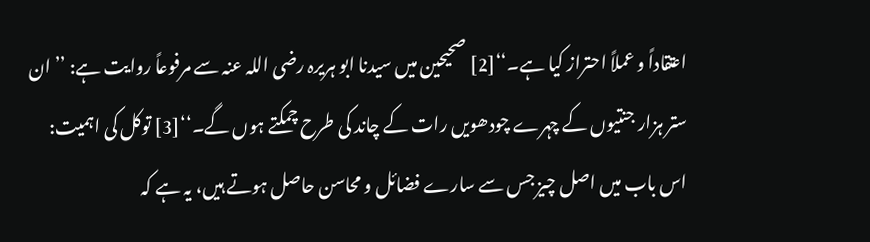اعتقاداً و عملاً احتراز کیا ہے۔‘‘[2] صحیحین میں سیدنا ابو ہریرہ رضی اللہ عنہ سے مرفوعاً روایت ہے: ’’ان ستر ہزار جنتیوں کے چہرے چودھویں رات کے چاند کی طرح چمکتے ہوں گے۔‘‘[3] توکل کی اہمیت: اس باب میں اصل چیز جس سے سارے فضائل و محاسن حاصل ہوتے ہیں، یہ ہے کہ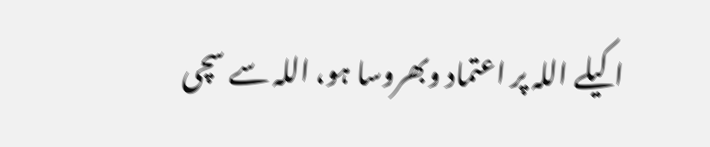اکیلے اللہ پر اعتماد وبھروسا ہو، اللہ سے سچی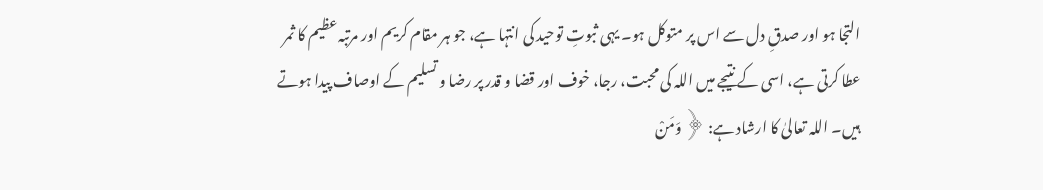التجا ہو اور صدقِ دل سے اس پر متوکل ہو۔ یہی ثبوتِ توحید کی انتہا ہے، جو ہر مقام کریم اور مرتبہ عظیم کا ثمر عطا کرتی ہے، اسی کے نتیجے میں اللہ کی محبت، رجا، خوف اور قضا و قدر پر رضا و تسلیم کے اوصاف پیدا ہوتے ہیں۔ اللہ تعالیٰ کا ارشاد ہے: ﴿ وَمَنْ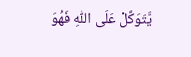یَّتَوَکَّلْ عَلَی اللّٰہِ فَھُوَ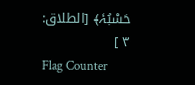حَسْبُہٗ﴾ [الطلاق: ۳ ]
Flag Counter